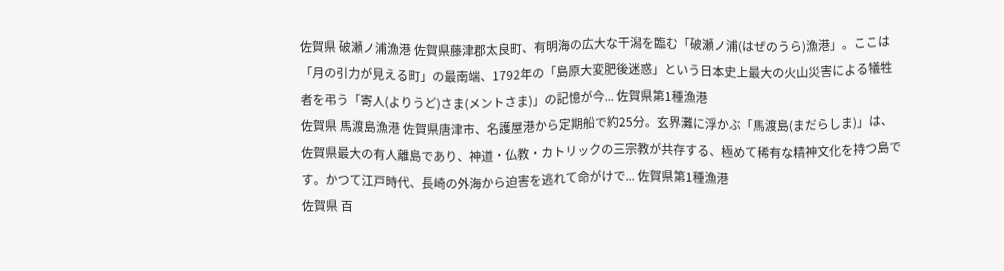佐賀県 破瀬ノ浦漁港 佐賀県藤津郡太良町、有明海の広大な干潟を臨む「破瀬ノ浦(はぜのうら)漁港」。ここは「月の引力が見える町」の最南端、1792年の「島原大変肥後迷惑」という日本史上最大の火山災害による犠牲者を弔う「寄人(よりうど)さま(メントさま)」の記憶が今... 佐賀県第1種漁港
佐賀県 馬渡島漁港 佐賀県唐津市、名護屋港から定期船で約25分。玄界灘に浮かぶ「馬渡島(まだらしま)」は、佐賀県最大の有人離島であり、神道・仏教・カトリックの三宗教が共存する、極めて稀有な精神文化を持つ島です。かつて江戸時代、長崎の外海から迫害を逃れて命がけで... 佐賀県第1種漁港
佐賀県 百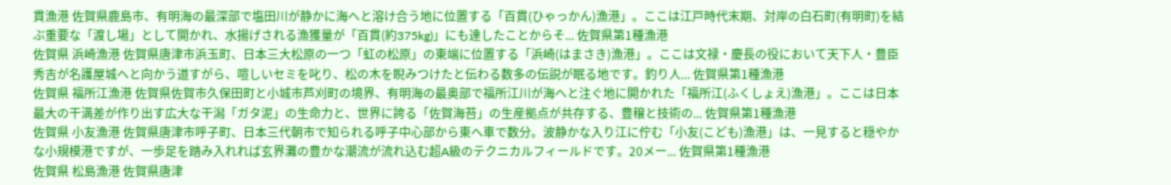貫漁港 佐賀県鹿島市、有明海の最深部で塩田川が静かに海へと溶け合う地に位置する「百貫(ひゃっかん)漁港」。ここは江戸時代末期、対岸の白石町(有明町)を結ぶ重要な「渡し場」として開かれ、水揚げされる漁獲量が「百貫(約375kg)」にも達したことからそ... 佐賀県第1種漁港
佐賀県 浜崎漁港 佐賀県唐津市浜玉町、日本三大松原の一つ「虹の松原」の東端に位置する「浜崎(はまさき)漁港」。ここは文禄・慶長の役において天下人・豊臣秀吉が名護屋城へと向かう道すがら、喧しいセミを叱り、松の木を睨みつけたと伝わる数多の伝説が眠る地です。釣り人... 佐賀県第1種漁港
佐賀県 福所江漁港 佐賀県佐賀市久保田町と小城市芦刈町の境界、有明海の最奥部で福所江川が海へと注ぐ地に開かれた「福所江(ふくしょえ)漁港」。ここは日本最大の干満差が作り出す広大な干潟「ガタ泥」の生命力と、世界に誇る「佐賀海苔」の生産拠点が共存する、豊穣と技術の... 佐賀県第1種漁港
佐賀県 小友漁港 佐賀県唐津市呼子町、日本三代朝市で知られる呼子中心部から東へ車で数分。波静かな入り江に佇む「小友(こども)漁港」は、一見すると穏やかな小規模港ですが、一歩足を踏み入れれば玄界灘の豊かな潮流が流れ込む超A級のテクニカルフィールドです。20メー... 佐賀県第1種漁港
佐賀県 松島漁港 佐賀県唐津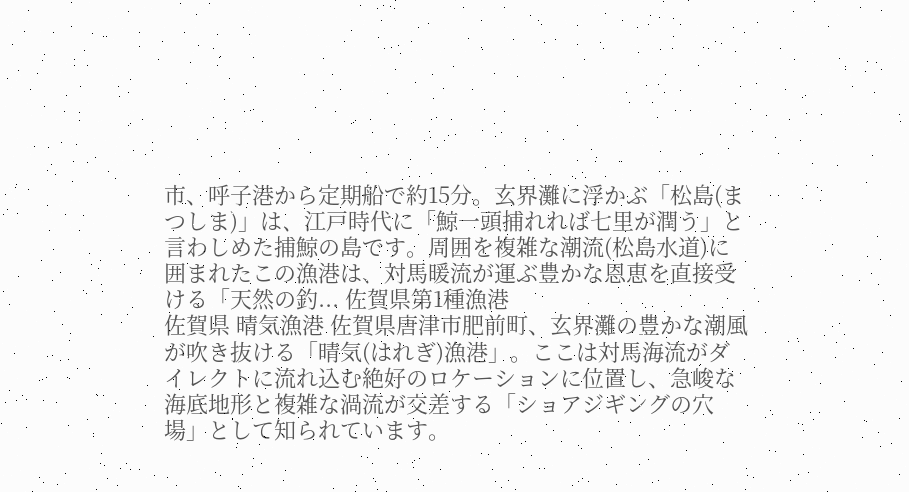市、呼子港から定期船で約15分。玄界灘に浮かぶ「松島(まつしま)」は、江戸時代に「鯨一頭捕れれば七里が潤う」と言わしめた捕鯨の島です。周囲を複雑な潮流(松島水道)に囲まれたこの漁港は、対馬暖流が運ぶ豊かな恩恵を直接受ける「天然の釣... 佐賀県第1種漁港
佐賀県 晴気漁港 佐賀県唐津市肥前町、玄界灘の豊かな潮風が吹き抜ける「晴気(はれぎ)漁港」。ここは対馬海流がダイレクトに流れ込む絶好のロケーションに位置し、急峻な海底地形と複雑な渦流が交差する「ショアジギングの穴場」として知られています。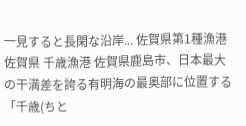一見すると長閑な沿岸... 佐賀県第1種漁港
佐賀県 千歳漁港 佐賀県鹿島市、日本最大の干満差を誇る有明海の最奥部に位置する「千歳(ちと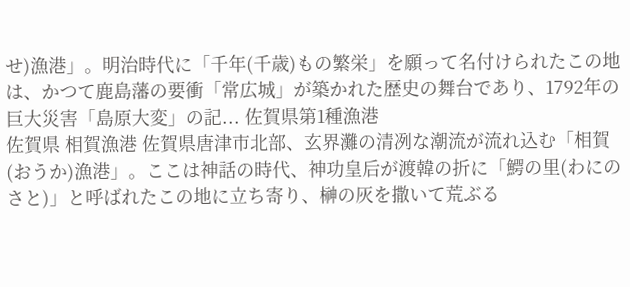せ)漁港」。明治時代に「千年(千歳)もの繁栄」を願って名付けられたこの地は、かつて鹿島藩の要衝「常広城」が築かれた歴史の舞台であり、1792年の巨大災害「島原大変」の記... 佐賀県第1種漁港
佐賀県 相賀漁港 佐賀県唐津市北部、玄界灘の清冽な潮流が流れ込む「相賀(おうか)漁港」。ここは神話の時代、神功皇后が渡韓の折に「鰐の里(わにのさと)」と呼ばれたこの地に立ち寄り、榊の灰を撒いて荒ぶる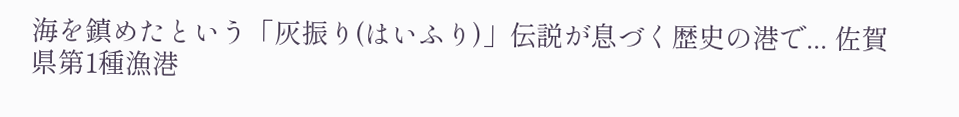海を鎮めたという「灰振り(はいふり)」伝説が息づく歴史の港で... 佐賀県第1種漁港